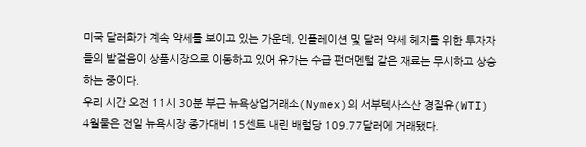미국 달러화가 계속 약세를 보이고 있는 가운데, 인플레이션 및 달러 약세 헤지를 위한 투자자들의 발걸음이 상품시장으로 이동하고 있어 유가는 수급 펀더멘털 같은 재료는 무시하고 상승하는 중이다.
우리 시간 오전 11시 30분 부근 뉴욕상업거래소(Nymex)의 서부텍사스산 경질유(WTI) 4월물은 전일 뉴욕시장 종가대비 15센트 내린 배럴당 109.77달러에 거래됐다.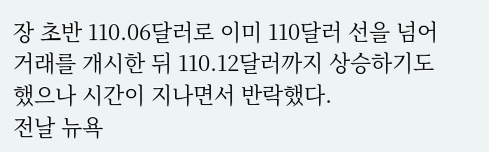장 초반 110.06달러로 이미 110달러 선을 넘어 거래를 개시한 뒤 110.12달러까지 상승하기도 했으나 시간이 지나면서 반락했다.
전날 뉴욕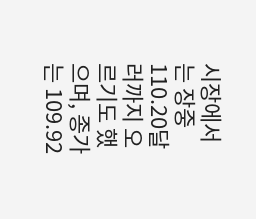시장에서는 장중 110.20달러까지 오르기도 했으며, 종가는 109.92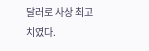달러로 사상 최고치였다.